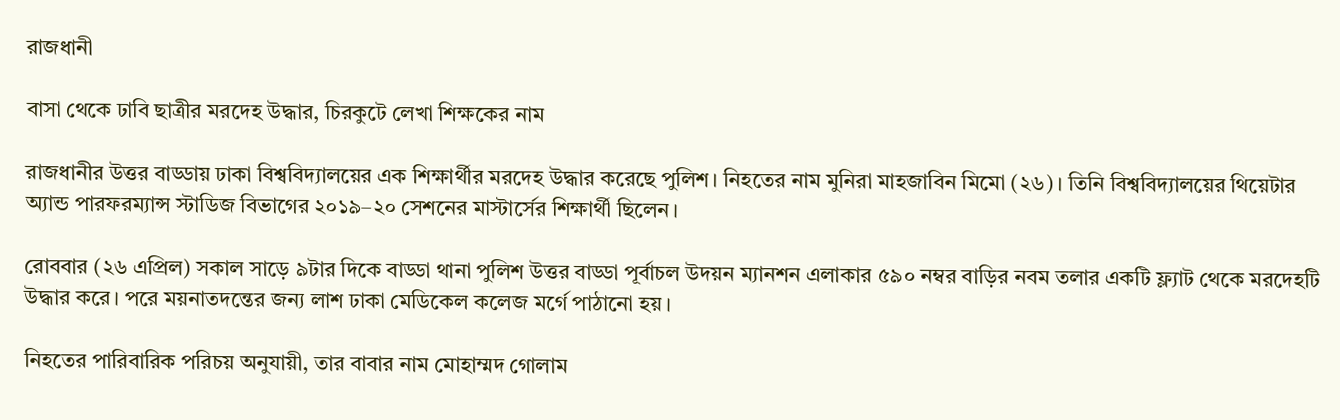রাজধানী

বাসা থেকে ঢাবি ছাত্রীর মরদেহ উদ্ধার, চিরকুটে লেখা শিক্ষকের নাম

রাজধানীর উত্তর বাড্ডায় ঢাকা বিশ্ববিদ্যালয়ের এক শিক্ষার্থীর মরদেহ উদ্ধার করেছে পুলিশ। নিহতের নাম মুনিরা মাহজাবিন মিমো (২৬)। তিনি বিশ্ববিদ্যালয়ের থিয়েটার অ্যান্ড পারফরম্যান্স স্টাডিজ বিভাগের ২০১৯–২০ সেশনের মাস্টার্সের শিক্ষার্থী ছিলেন।

রোববার (২৬ এপ্রিল) সকাল সাড়ে ৯টার দিকে বাড্ডা থানা পুলিশ উত্তর বাড্ডা পূর্বাচল উদয়ন ম্যানশন এলাকার ৫৯০ নম্বর বাড়ির নবম তলার একটি ফ্ল্যাট থেকে মরদেহটি উদ্ধার করে। পরে ময়নাতদন্তের জন্য লাশ ঢাকা মেডিকেল কলেজ মর্গে পাঠানো হয়।

নিহতের পারিবারিক পরিচয় অনুযায়ী, তার বাবার নাম মোহাম্মদ গোলাম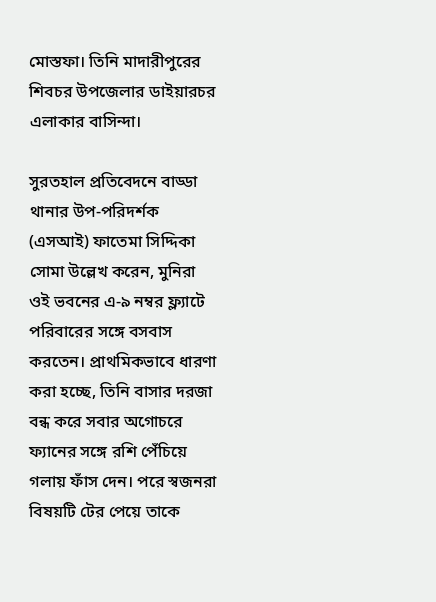মোস্তফা। তিনি মাদারীপুরের শিবচর উপজেলার ডাইয়ারচর এলাকার বাসিন্দা।

সুরতহাল প্রতিবেদনে বাড্ডা থানার উপ-পরিদর্শক (এসআই) ফাতেমা সিদ্দিকা সোমা উল্লেখ করেন, মুনিরা ওই ভবনের এ-৯ নম্বর ফ্ল্যাটে পরিবারের সঙ্গে বসবাস করতেন। প্রাথমিকভাবে ধারণা করা হচ্ছে, তিনি বাসার দরজা বন্ধ করে সবার অগোচরে ফ্যানের সঙ্গে রশি পেঁচিয়ে গলায় ফাঁস দেন। পরে স্বজনরা বিষয়টি টের পেয়ে তাকে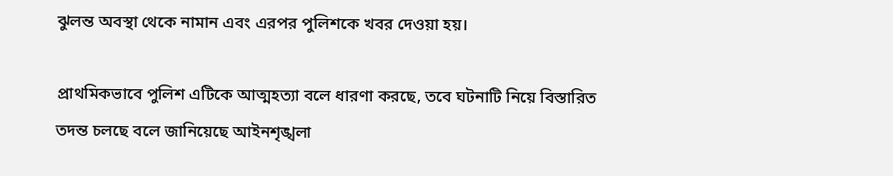ঝুলন্ত অবস্থা থেকে নামান এবং এরপর পুলিশকে খবর দেওয়া হয়।

প্রাথমিকভাবে পুলিশ এটিকে আত্মহত্যা বলে ধারণা করছে, তবে ঘটনাটি নিয়ে বিস্তারিত তদন্ত চলছে বলে জানিয়েছে আইনশৃঙ্খলা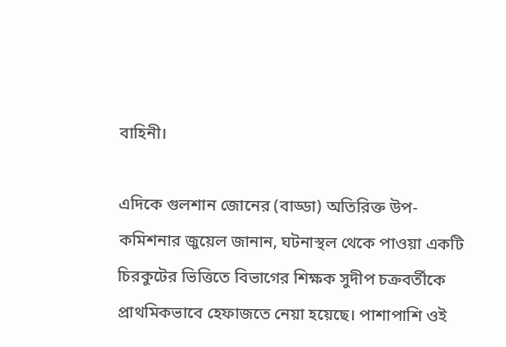বাহিনী।

এদিকে গুলশান জোনের (বাড্ডা) অতিরিক্ত উপ-কমিশনার জুয়েল জানান, ঘটনাস্থল থেকে পাওয়া একটি চিরকুটের ভিত্তিতে বিভাগের শিক্ষক সুদীপ চক্রবর্তীকে প্রাথমিকভাবে হেফাজতে নেয়া হয়েছে। পাশাপাশি ওই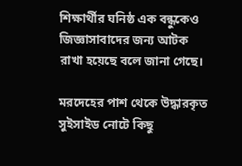শিক্ষার্থীর ঘনিষ্ঠ এক বন্ধুকেও জিজ্ঞাসাবাদের জন্য আটক রাখা হয়েছে বলে জানা গেছে।

মরদেহের পাশ থেকে উদ্ধারকৃত সুইসাইড নোটে কিছু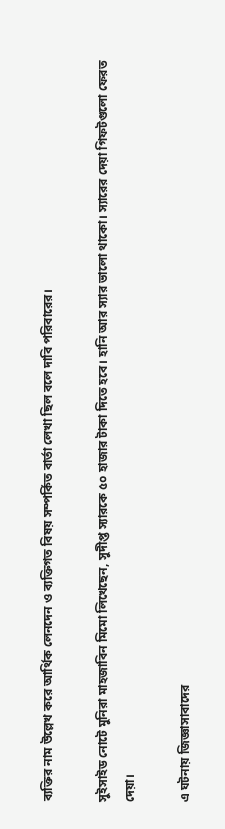ব্যক্তির নাম উল্লেখ করে আর্থিক লেনদেন ও ব্যক্তিগত বিষয় সম্পর্কিত বার্তা লেখা ছিল বলে দাবি পরিবারের।

সুইসাইড নোটে মুনিরা মাহজাবিন মিমো লিখেছেন, সুদীপ্ত স্যারকে ৫০ হাজার টাকা দিতে হবে। হানি আর স্যার ভালো থাকো। স্যারের দেয়া গিফটগুলো ফেরত দেয়া।

এ ঘটনায় জিজ্ঞাসাবাদের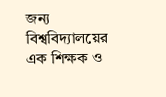জন্য বিশ্ববিদ্যালয়ের এক শিক্ষক ও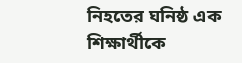নিহতের ঘনিষ্ঠ এক শিক্ষার্থীকে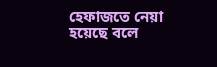হেফাজতে নেয়া হয়েছে বলে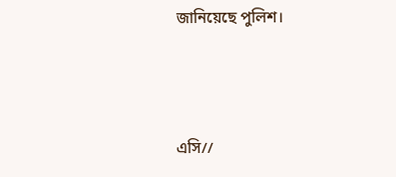জানিয়েছে পুলিশ।



এসি//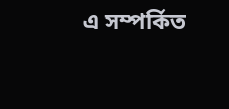এ সম্পর্কিত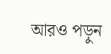আরও পড়ুন